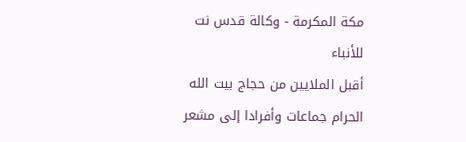مكة المكرمة - وكالة قدس نت للأنباء
أقبل الملايين من حجاج بيت الله الحرام جماعات وأفرادا إلى مشعر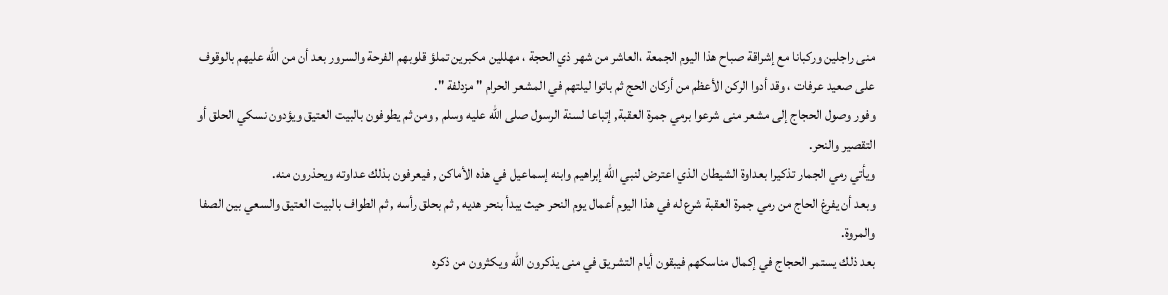منى راجلين وركبانا مع إشراقة صباح هذا اليوم الجمعة ،العاشر من شهر ذي الحجة ، مهللين مكبرين تملؤ قلوبهم الفرحة والسرور بعد أن من الله عليهم بالوقوف على صعيد عرفات ، وقد أدوا الركن الأعظم من أركان الحج ثم باتوا ليلتهم في المشعر الحرام " مزدلفة ".
وفور وصول الحجاج إلى مشعر منى شرعوا برمي جمرة العقبة, إتباعا لسنة الرسول صلى الله عليه وسلم , ومن ثم يطوفون بالبيت العتيق ويؤدون نسكي الحلق أو التقصير والنحر.
ويأتي رمي الجمار تذكيرا بعداوة الشيطان الذي اعترض لنبي الله إبراهيم وابنه إسماعيل في هذه الأماكن , فيعرفون بذلك عداوته ويحذرون منه.
وبعد أن يفرغ الحاج من رمي جمرة العقبة شرع له في هذا اليوم أعمال يوم النحر حيث يبدأ بنحر هديه , ثم بحلق رأسه , ثم الطواف بالبيت العتيق والسعي بين الصفا والمروة.
بعد ذلك يستمر الحجاج في إكمال مناسكهم فيبقون أيام التشريق في منى يذكرون الله ويكثرون من ذكره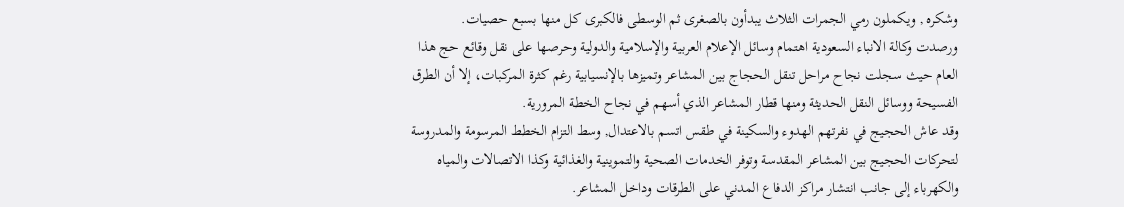وشكره , ويكملون رمي الجمرات الثلاث يبدأون بالصغرى ثم الوسطى فالكبرى كل منها بسبع حصيات.
ورصدت وكالة الانباء السعودية اهتمام وسائل الإعلام العربية والإسلامية والدولية وحرصها على نقل وقائع حج هذا العام حيث سجلت نجاح مراحل تنقل الحجاج بين المشاعر وتميزها بالإنسيابية رغم كثرة المركبات، إلا أن الطرق الفسيحة ووسائل النقل الحديثة ومنها قطار المشاعر الذي أسهم في نجاح الخطة المرورية.
وقد عاش الحجيج في نفرتهم الهدوء والسكينة في طقس اتسم بالاعتدال, وسط التزام الخطط المرسومة والمدروسة لتحركات الحجيج بين المشاعر المقدسة وتوفر الخدمات الصحية والتموينية والغذائية وكذا الاتصالات والمياه والكهرباء إلى جانب انتشار مراكز الدفاع المدني على الطرقات وداخل المشاعر.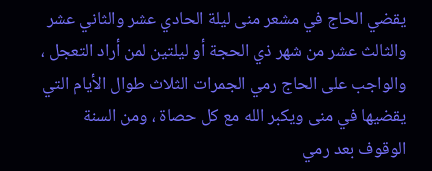يقضي الحاج في مشعر منى ليلة الحادي عشر والثاني عشر والثالث عشر من شهر ذي الحجة أو ليلتين لمن أراد التعجل ، والواجب على الحاج رمي الجمرات الثلاث طوال الأيام التي يقضيها في منى ويكبر الله مع كل حصاة ، ومن السنة الوقوف بعد رمي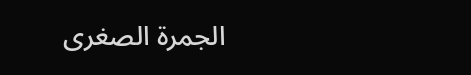الجمرة الصغرى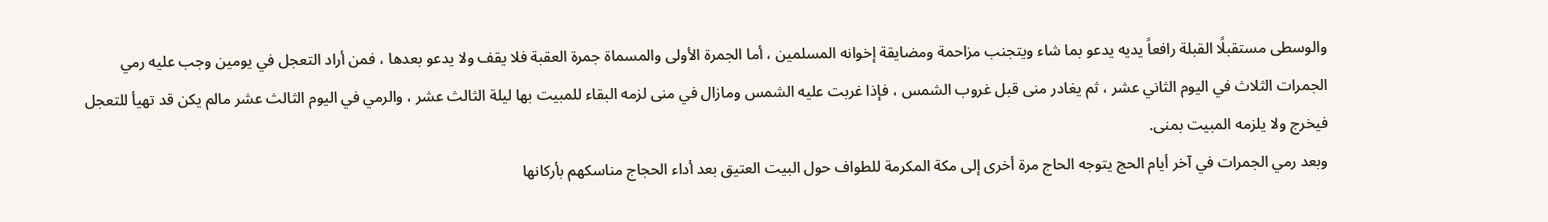والوسطى مستقبلًا القبلة رافعاً يديه يدعو بما شاء ويتجنب مزاحمة ومضايقة إخوانه المسلمين ، أما الجمرة الأولى والمسماة جمرة العقبة فلا يقف ولا يدعو بعدها ، فمن أراد التعجل في يومين وجب عليه رمي الجمرات الثلاث في اليوم الثاني عشر ، ثم يغادر منى قبل غروب الشمس ، فإذا غربت عليه الشمس ومازال في منى لزمه البقاء للمبيت بها ليلة الثالث عشر ، والرمي في اليوم الثالث عشر مالم يكن قد تهيأ للتعجل فيخرج ولا يلزمه المبيت بمنى.
وبعد رمي الجمرات في آخر أيام الحج يتوجه الحاج مرة أخرى إلى مكة المكرمة للطواف حول البيت العتيق بعد أداء الحجاج مناسكهم بأركانها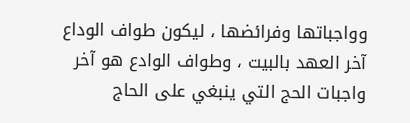وواجباتها وفرائضها ، ليكون طواف الوداع آخر العهد بالبيت ، وطواف الوادع هو آخر واجبات الحج التي ينبغي على الحاج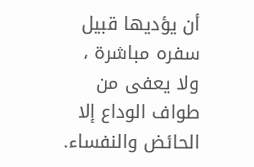أن يؤديها قبيل سفره مباشرة ، ولا يعفى من طواف الوداع إلا الحائض والنفساء.